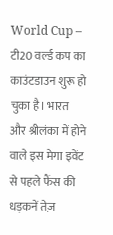World Cup – टी20 वर्ल्ड कप का काउंटडाउन शुरू हो चुका है। भारत और श्रीलंका में होने वाले इस मेगा इवेंट से पहले फैंस की धड़कनें तेज़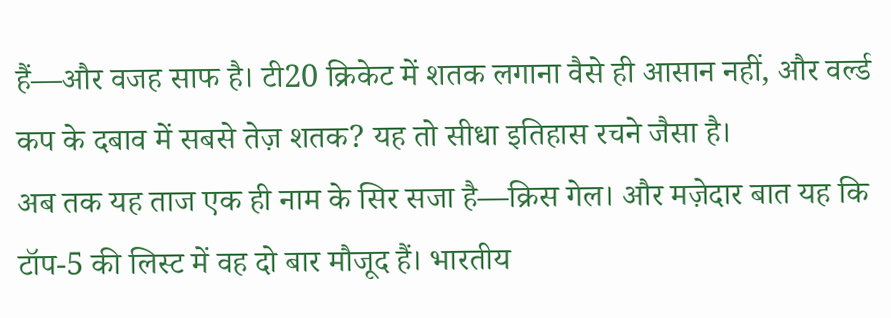हैं—और वजह साफ है। टी20 क्रिकेट में शतक लगाना वैसे ही आसान नहीं, और वर्ल्ड कप के दबाव में सबसे तेज़ शतक? यह तो सीधा इतिहास रचने जैसा है।
अब तक यह ताज एक ही नाम के सिर सजा है—क्रिस गेल। और मज़ेदार बात यह कि टॉप-5 की लिस्ट में वह दो बार मौजूद हैं। भारतीय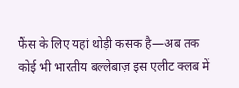फैंस के लिए यहां थोड़ी कसक है—अब तक कोई भी भारतीय बल्लेबाज़ इस एलीट क्लब में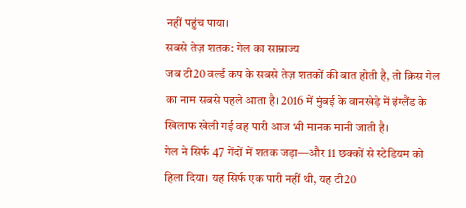नहीं पहुंच पाया।
सबसे तेज़ शतक: गेल का साम्राज्य
जब टी20 वर्ल्ड कप के सबसे तेज़ शतकों की बात होती है, तो क्रिस गेल का नाम सबसे पहले आता है। 2016 में मुंबई के वानखेड़े में इंग्लैंड के खिलाफ खेली गई वह पारी आज भी मानक मानी जाती है।
गेल ने सिर्फ 47 गेंदों में शतक जड़ा—और 11 छक्कों से स्टेडियम को हिला दिया। यह सिर्फ एक पारी नहीं थी, यह टी20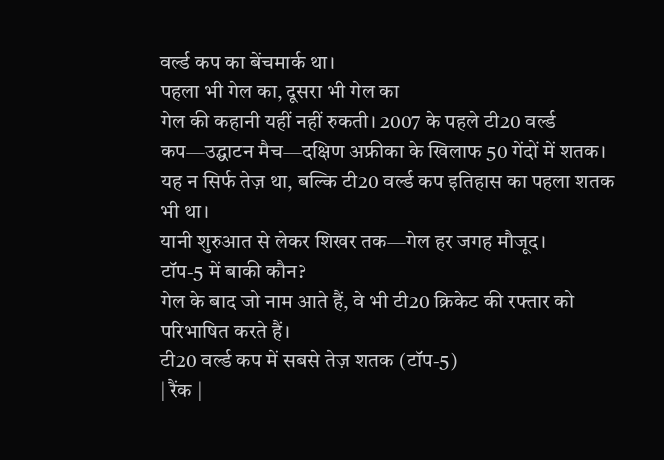वर्ल्ड कप का बेंचमार्क था।
पहला भी गेल का, दूसरा भी गेल का
गेल की कहानी यहीं नहीं रुकती। 2007 के पहले टी20 वर्ल्ड कप—उद्घाटन मैच—दक्षिण अफ्रीका के खिलाफ 50 गेंदों में शतक।
यह न सिर्फ तेज़ था, बल्कि टी20 वर्ल्ड कप इतिहास का पहला शतक भी था।
यानी शुरुआत से लेकर शिखर तक—गेल हर जगह मौजूद।
टॉप-5 में बाकी कौन?
गेल के बाद जो नाम आते हैं, वे भी टी20 क्रिकेट की रफ्तार को परिभाषित करते हैं।
टी20 वर्ल्ड कप में सबसे तेज़ शतक (टॉप-5)
| रैंक |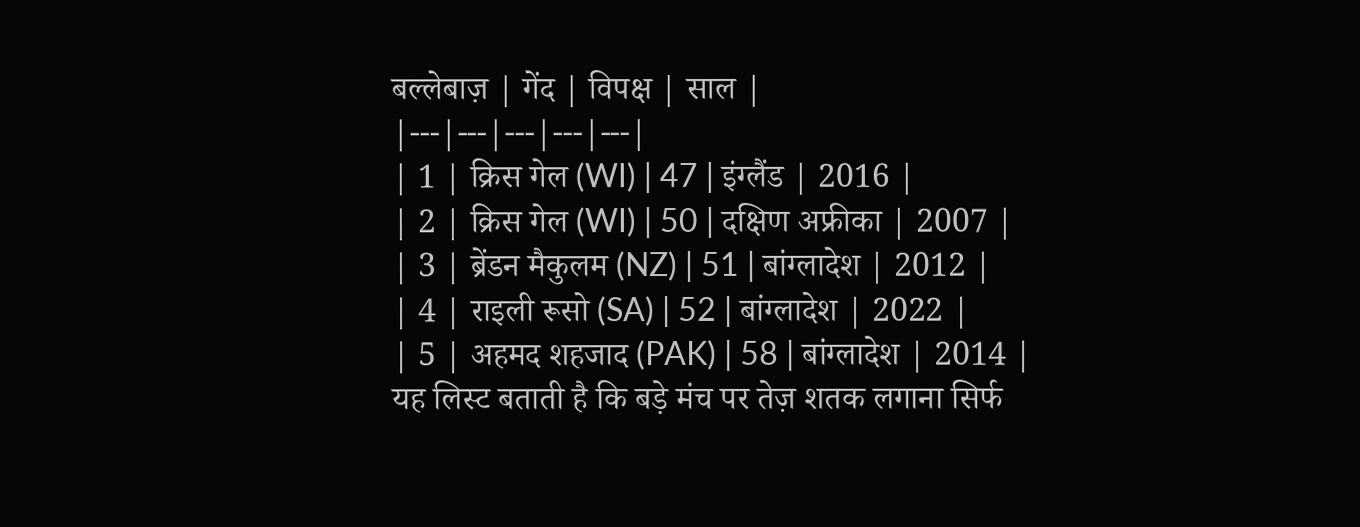बल्लेबाज़ | गेंद | विपक्ष | साल |
|---|---|---|---|---|
| 1 | क्रिस गेल (WI) | 47 | इंग्लैंड | 2016 |
| 2 | क्रिस गेल (WI) | 50 | दक्षिण अफ्रीका | 2007 |
| 3 | ब्रेंडन मैकुलम (NZ) | 51 | बांग्लादेश | 2012 |
| 4 | राइली रूसो (SA) | 52 | बांग्लादेश | 2022 |
| 5 | अहमद शहजाद (PAK) | 58 | बांग्लादेश | 2014 |
यह लिस्ट बताती है कि बड़े मंच पर तेज़ शतक लगाना सिर्फ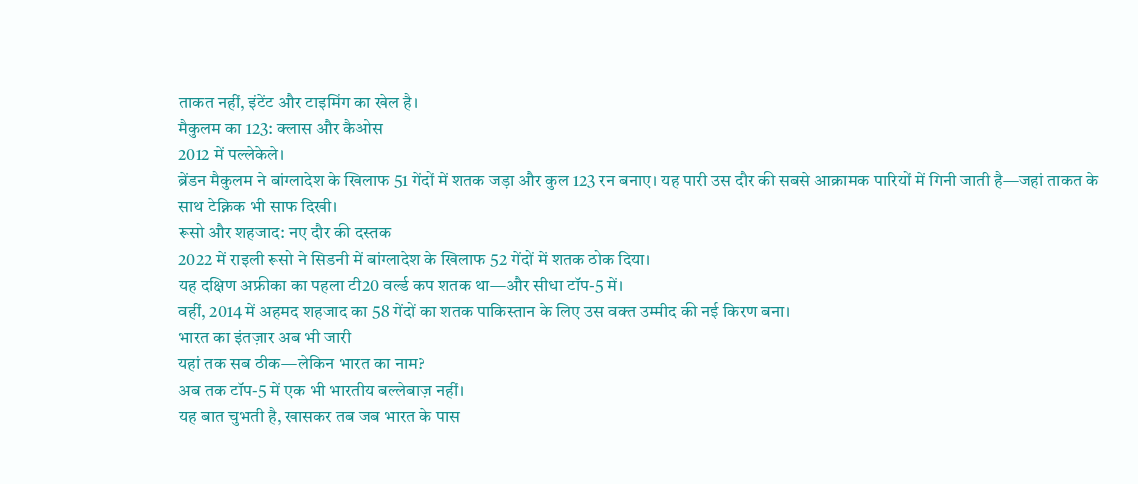ताकत नहीं, इंटेंट और टाइमिंग का खेल है।
मैकुलम का 123: क्लास और कैओस
2012 में पल्लेकेले।
ब्रेंडन मैकुलम ने बांग्लादेश के खिलाफ 51 गेंदों में शतक जड़ा और कुल 123 रन बनाए। यह पारी उस दौर की सबसे आक्रामक पारियों में गिनी जाती है—जहां ताकत के साथ टेक्निक भी साफ दिखी।
रूसो और शहजाद: नए दौर की दस्तक
2022 में राइली रूसो ने सिडनी में बांग्लादेश के खिलाफ 52 गेंदों में शतक ठोक दिया।
यह दक्षिण अफ्रीका का पहला टी20 वर्ल्ड कप शतक था—और सीधा टॉप-5 में।
वहीं, 2014 में अहमद शहजाद का 58 गेंदों का शतक पाकिस्तान के लिए उस वक्त उम्मीद की नई किरण बना।
भारत का इंतज़ार अब भी जारी
यहां तक सब ठीक—लेकिन भारत का नाम?
अब तक टॉप-5 में एक भी भारतीय बल्लेबाज़ नहीं।
यह बात चुभती है, खासकर तब जब भारत के पास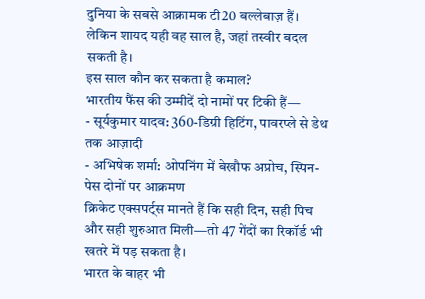दुनिया के सबसे आक्रामक टी20 बल्लेबाज़ हैं।
लेकिन शायद यही वह साल है, जहां तस्वीर बदल सकती है।
इस साल कौन कर सकता है कमाल?
भारतीय फैंस की उम्मीदें दो नामों पर टिकी हैं—
- सूर्यकुमार यादव: 360-डिग्री हिटिंग, पावरप्ले से डेथ तक आज़ादी
- अभिषेक शर्मा: ओपनिंग में बेखौफ अप्रोच, स्पिन-पेस दोनों पर आक्रमण
क्रिकेट एक्सपर्ट्स मानते हैं कि सही दिन, सही पिच और सही शुरुआत मिली—तो 47 गेंदों का रिकॉर्ड भी खतरे में पड़ सकता है।
भारत के बाहर भी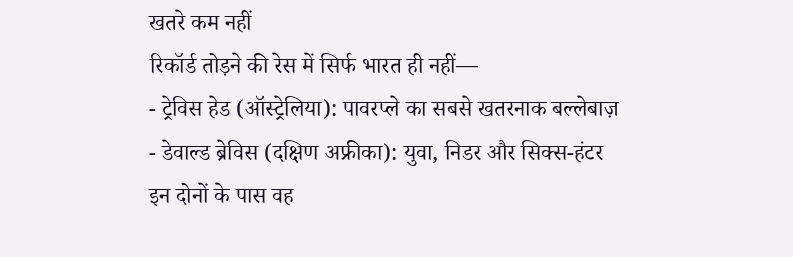खतरे कम नहीं
रिकॉर्ड तोड़ने की रेस में सिर्फ भारत ही नहीं—
- ट्रेविस हेड (ऑस्ट्रेलिया): पावरप्ले का सबसे खतरनाक बल्लेबाज़
- डेवाल्ड ब्रेविस (दक्षिण अफ्रीका): युवा, निडर और सिक्स-हंटर
इन दोनों के पास वह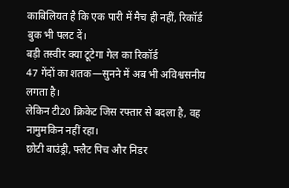काबिलियत है कि एक पारी में मैच ही नहीं, रिकॉर्ड बुक भी पलट दें।
बड़ी तस्वीर क्या टूटेगा गेल का रिकॉर्ड
47 गेंदों का शतक—सुनने में अब भी अविश्वसनीय लगता है।
लेकिन टी20 क्रिकेट जिस रफ्तार से बदला है, वह नामुमकिन नहीं रहा।
छोटी बाउंड्री, फ्लैट पिच और निडर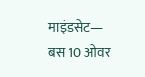माइंडसेट—
बस 10 ओवर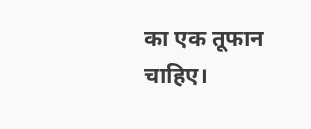का एक तूफान चाहिए।